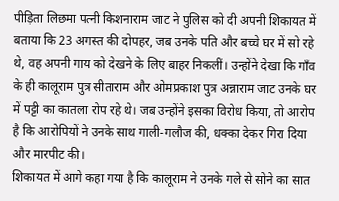पीड़िता लिछमा पत्नी किशनाराम जाट ने पुलिस को दी अपनी शिकायत में बताया कि 23 अगस्त की दोपहर, जब उनके पति और बच्चे घर में सो रहे थे, वह अपनी गाय को देखने के लिए बाहर निकलीं। उन्होंने देखा कि गाँव के ही कालूराम पुत्र सीताराम और ओमप्रकाश पुत्र अन्नाराम जाट उनके घर में पट्टी का कातला रोप रहे थे। जब उन्होंने इसका विरोध किया, तो आरोप है कि आरोपियों ने उनके साथ गाली-गलौज की, धक्का देकर गिरा दिया और मारपीट की।
शिकायत में आगे कहा गया है कि कालूराम ने उनके गले से सोने का सात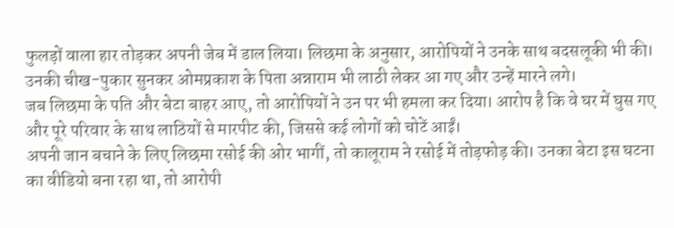फुलड़ों वाला हार तोड़कर अपनी जेब में डाल लिया। लिछमा के अनुसार, आरोपियों ने उनके साथ बदसलूकी भी की। उनकी चीख-पुकार सुनकर ओमप्रकाश के पिता अन्नाराम भी लाठी लेकर आ गए और उन्हें मारने लगे।
जब लिछमा के पति और बेटा बाहर आए, तो आरोपियों ने उन पर भी हमला कर दिया। आरोप है कि वे घर में घुस गए और पूरे परिवार के साथ लाठियों से मारपीट की, जिससे कई लोगों को चोटें आईं।
अपनी जान बचाने के लिए लिछमा रसोई की ओर भागीं, तो कालूराम ने रसोई में तोड़फोड़ की। उनका बेटा इस घटना का वीडियो बना रहा था, तो आरोपी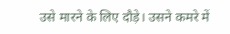उसे मारने के लिए दौड़े। उसने कमरे में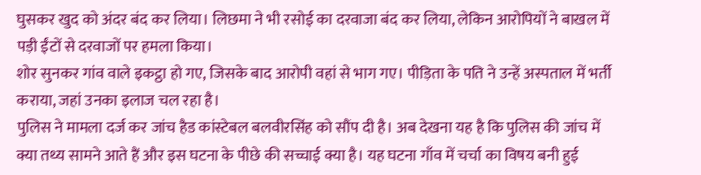घुसकर खुद को अंदर बंद कर लिया। लिछमा ने भी रसोई का दरवाजा बंद कर लिया, लेकिन आरोपियों ने बाखल में पड़ी ईंटों से दरवाजों पर हमला किया।
शोर सुनकर गांव वाले इकट्ठा हो गए, जिसके बाद आरोपी वहां से भाग गए। पीड़िता के पति ने उन्हें अस्पताल में भर्ती कराया, जहां उनका इलाज चल रहा है।
पुलिस ने मामला दर्ज कर जांच हैड कांस्टेबल बलवीरसिंह को सौंप दी है। अब देखना यह है कि पुलिस की जांच में क्या तथ्य सामने आते हैं और इस घटना के पीछे की सच्चाई क्या है। यह घटना गाँव में चर्चा का विषय बनी हुई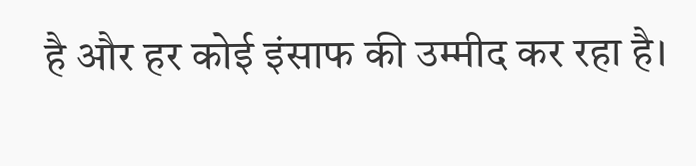है और हर कोई इंसाफ की उम्मीद कर रहा है।